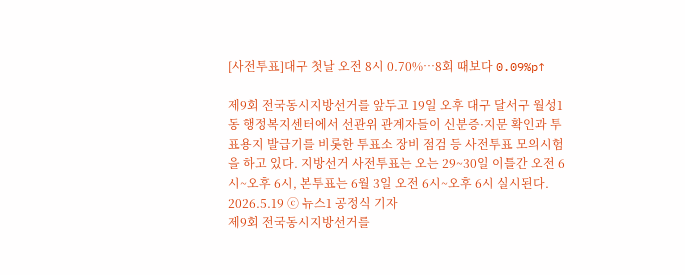[사전투표]대구 첫날 오전 8시 0.70%…8회 때보다 0.09%p↑

제9회 전국동시지방선거를 앞두고 19일 오후 대구 달서구 월성1동 행정복지센터에서 선관위 관계자들이 신분증·지문 확인과 투표용지 발급기를 비롯한 투표소 장비 점검 등 사전투표 모의시험을 하고 있다. 지방선거 사전투표는 오는 29~30일 이틀간 오전 6시~오후 6시, 본투표는 6월 3일 오전 6시~오후 6시 실시된다. 2026.5.19 ⓒ 뉴스1 공정식 기자
제9회 전국동시지방선거를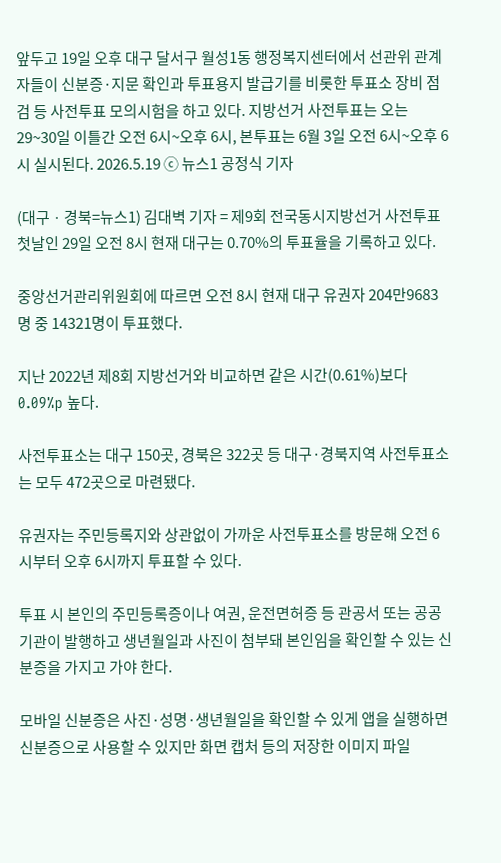앞두고 19일 오후 대구 달서구 월성1동 행정복지센터에서 선관위 관계자들이 신분증·지문 확인과 투표용지 발급기를 비롯한 투표소 장비 점검 등 사전투표 모의시험을 하고 있다. 지방선거 사전투표는 오는 29~30일 이틀간 오전 6시~오후 6시, 본투표는 6월 3일 오전 6시~오후 6시 실시된다. 2026.5.19 ⓒ 뉴스1 공정식 기자

(대구ㆍ경북=뉴스1) 김대벽 기자 = 제9회 전국동시지방선거 사전투표 첫날인 29일 오전 8시 현재 대구는 0.70%의 투표율을 기록하고 있다.

중앙선거관리위원회에 따르면 오전 8시 현재 대구 유권자 204만9683명 중 14321명이 투표했다.

지난 2022년 제8회 지방선거와 비교하면 같은 시간(0.61%)보다 0.09%p 높다.

사전투표소는 대구 150곳, 경북은 322곳 등 대구·경북지역 사전투표소는 모두 472곳으로 마련됐다.

유권자는 주민등록지와 상관없이 가까운 사전투표소를 방문해 오전 6시부터 오후 6시까지 투표할 수 있다.

투표 시 본인의 주민등록증이나 여권, 운전면허증 등 관공서 또는 공공기관이 발행하고 생년월일과 사진이 첨부돼 본인임을 확인할 수 있는 신분증을 가지고 가야 한다.

모바일 신분증은 사진·성명·생년월일을 확인할 수 있게 앱을 실행하면 신분증으로 사용할 수 있지만 화면 캡처 등의 저장한 이미지 파일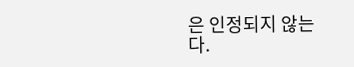은 인정되지 않는다.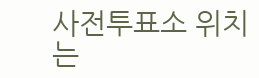사전투표소 위치는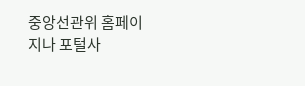중앙선관위 홈페이지나 포털사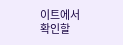이트에서 확인할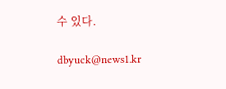수 있다.

dbyuck@news1.kr